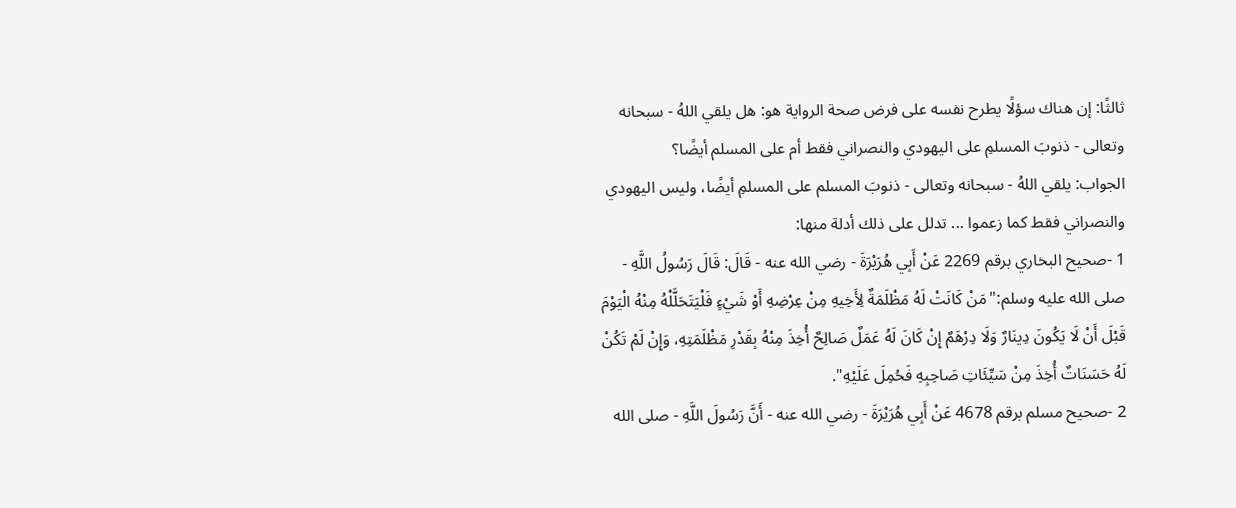ثالثًا: إن هناك سؤلًا يطرح نفسه على فرض صحة الرواية هو: هل يلقي اللهُ - سبحانه وتعالى - ذنوبَ المسلمِ على اليهودي والنصراني فقط أم على المسلم أيضًا؟
الجواب: يلقي اللهُ - سبحانه وتعالى - ذنوبَ المسلم على المسلمِ أيضًا، وليس اليهودي والنصراني فقط كما زعموا ... تدلل على ذلك أدلة منها:
1 -صحيح البخاري برقم 2269 عَنْ أَبِي هُرَيْرَةَ - رضي الله عنه - قَالَ: قَالَ رَسُولُ اللَّهِ - صلى الله عليه وسلم:"مَنْ كَانَتْ لَهُ مَظْلَمَةٌ لِأَخِيهِ مِنْ عِرْضِهِ أَوْ شَيْءٍ فَلْيَتَحَلَّلْهُ مِنْهُ الْيَوْمَ قَبْلَ أَنْ لَا يَكُونَ دِينَارٌ وَلَا دِرْهَمٌ إِنْ كَانَ لَهُ عَمَلٌ صَالِحٌ أُخِذَ مِنْهُ بِقَدْرِ مَظْلَمَتِهِ، وَإِنْ لَمْ تَكُنْ لَهُ حَسَنَاتٌ أُخِذَ مِنْ سَيِّئَاتِ صَاحِبِهِ فَحُمِلَ عَلَيْهِ".
2 -صحيح مسلم برقم 4678 عَنْ أَبِي هُرَيْرَةَ - رضي الله عنه - أَنَّ رَسُولَ اللَّهِ - صلى الله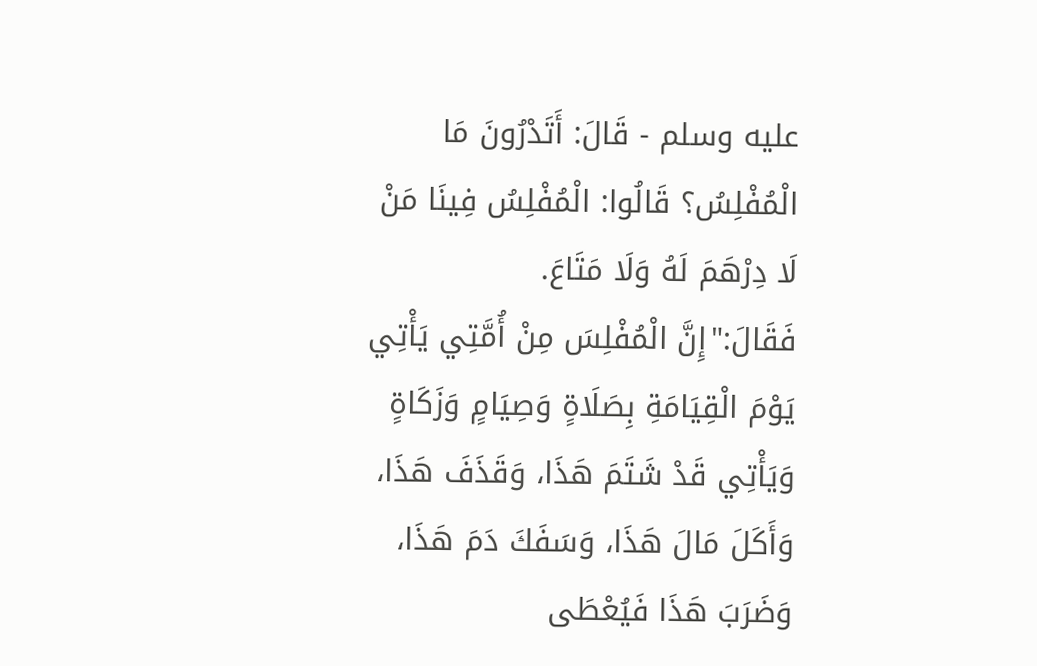عليه وسلم - قَالَ: أَتَدْرُونَ مَا الْمُفْلِسُ؟ قَالُوا: الْمُفْلِسُ فِينَا مَنْ لَا دِرْهَمَ لَهُ وَلَا مَتَاعَ.
فَقَالَ:"إِنَّ الْمُفْلِسَ مِنْ أُمَّتِي يَأْتِي يَوْمَ الْقِيَامَةِ بِصَلَاةٍ وَصِيَامٍ وَزَكَاةٍ وَيَأْتِي قَدْ شَتَمَ هَذَا، وَقَذَفَ هَذَا، وَأَكَلَ مَالَ هَذَا، وَسَفَكَ دَمَ هَذَا، وَضَرَبَ هَذَا فَيُعْطَى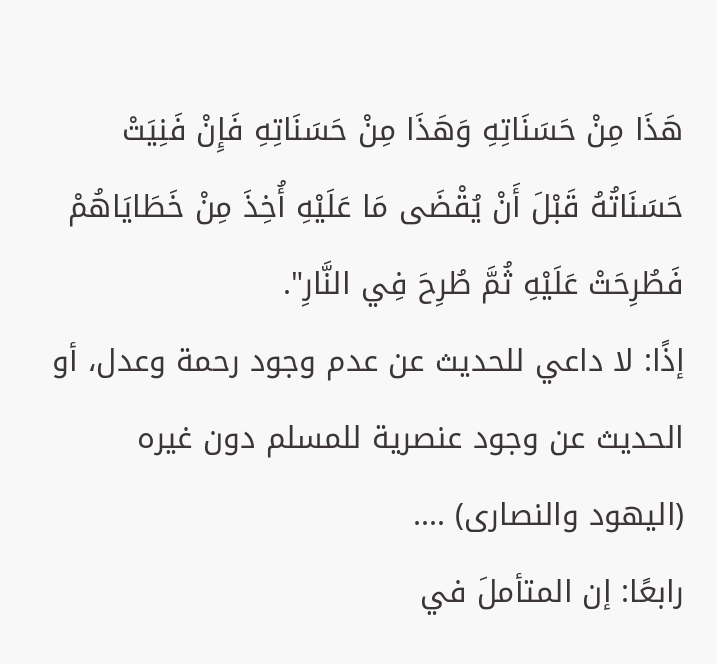هَذَا مِنْ حَسَنَاتِهِ وَهَذَا مِنْ حَسَنَاتِهِ فَإِنْ فَنِيَتْ حَسَنَاتُهُ قَبْلَ أَنْ يُقْضَى مَا عَلَيْهِ أُخِذَ مِنْ خَطَايَاهُمْ فَطُرِحَتْ عَلَيْهِ ثُمَّ طُرِحَ فِي النَّارِ".
إذًا: لا داعي للحديث عن عدم وجود رحمة وعدل، أو الحديث عن وجود عنصرية للمسلم دون غيره (اليهود والنصارى) ....
رابعًا: إن المتأملَ في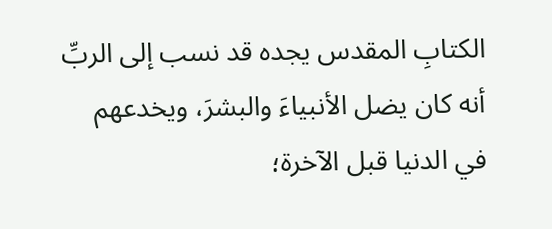الكتابِ المقدس يجده قد نسب إلى الربِّ أنه كان يضل الأنبياءَ والبشرَ، ويخدعهم في الدنيا قبل الآخرة؛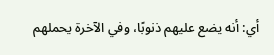أي: أنه يضع عليهم ذنوبًا، وفي الآخرة يحملهم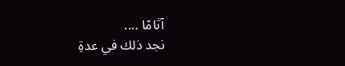آثامًا ....
نجد ذلك في عدةِ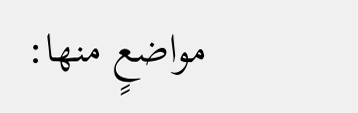مواضعٍ منها: